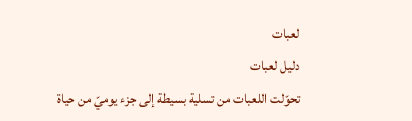لعبات
دليل لعبات
تحوّلت اللعبات من تسلية بسيطة إلى جزء يوميّ من حياة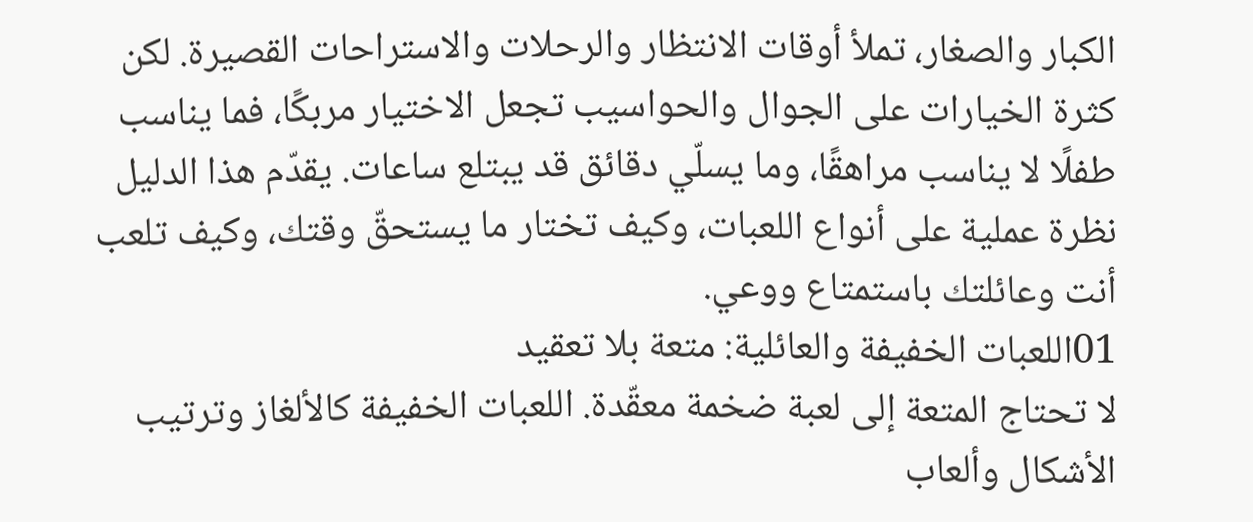الكبار والصغار، تملأ أوقات الانتظار والرحلات والاستراحات القصيرة. لكن كثرة الخيارات على الجوال والحواسيب تجعل الاختيار مربكًا، فما يناسب طفلًا لا يناسب مراهقًا، وما يسلّي دقائق قد يبتلع ساعات. يقدّم هذا الدليل نظرة عملية على أنواع اللعبات، وكيف تختار ما يستحقّ وقتك، وكيف تلعب أنت وعائلتك باستمتاع ووعي.
01اللعبات الخفيفة والعائلية: متعة بلا تعقيد
لا تحتاج المتعة إلى لعبة ضخمة معقّدة. اللعبات الخفيفة كالألغاز وترتيب الأشكال وألعاب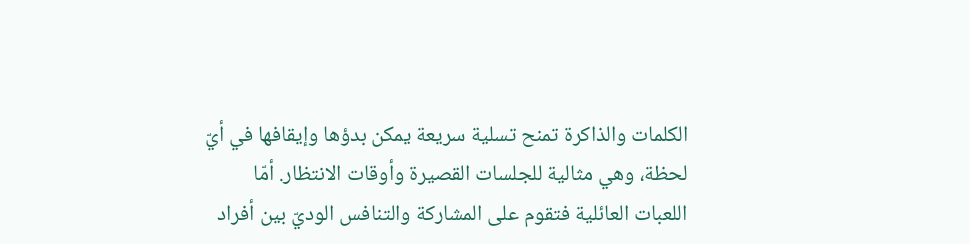الكلمات والذاكرة تمنح تسلية سريعة يمكن بدؤها وإيقافها في أيّ لحظة، وهي مثالية للجلسات القصيرة وأوقات الانتظار. أمّا اللعبات العائلية فتقوم على المشاركة والتنافس الوديّ بين أفراد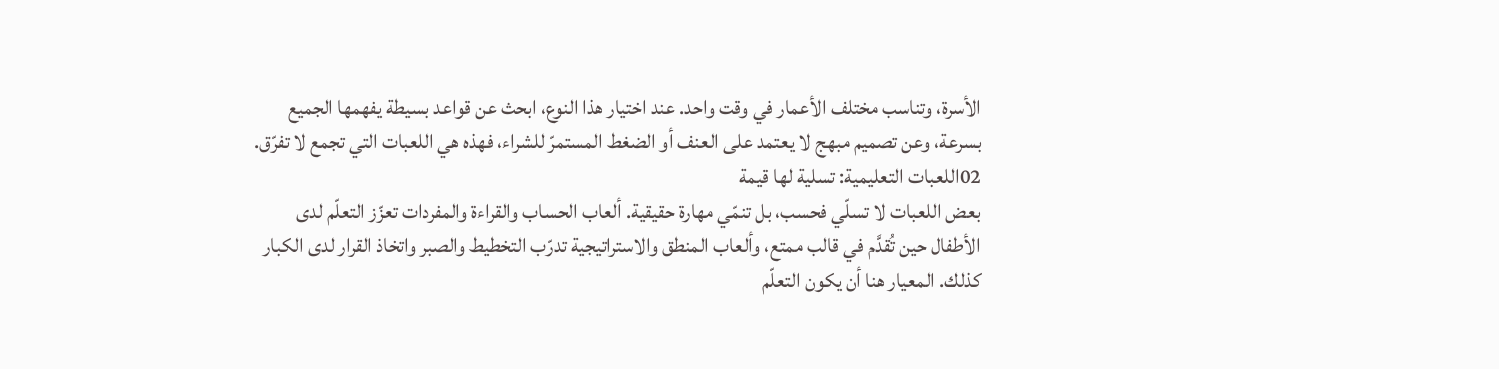الأسرة، وتناسب مختلف الأعمار في وقت واحد. عند اختيار هذا النوع، ابحث عن قواعد بسيطة يفهمها الجميع بسرعة، وعن تصميم مبهج لا يعتمد على العنف أو الضغط المستمرّ للشراء، فهذه هي اللعبات التي تجمع لا تفرّق.
02اللعبات التعليمية: تسلية لها قيمة
بعض اللعبات لا تسلّي فحسب، بل تنمّي مهارة حقيقية. ألعاب الحساب والقراءة والمفردات تعزّز التعلّم لدى الأطفال حين تُقدَّم في قالب ممتع، وألعاب المنطق والاستراتيجية تدرّب التخطيط والصبر واتخاذ القرار لدى الكبار كذلك. المعيار هنا أن يكون التعلّم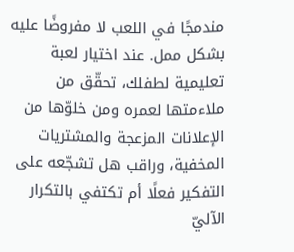مندمجًا في اللعب لا مفروضًا عليه بشكل ممل. عند اختيار لعبة تعليمية لطفلك، تحقّق من ملاءمتها لعمره ومن خلوّها من الإعلانات المزعجة والمشتريات المخفية، وراقب هل تشجّعه على التفكير فعلًا أم تكتفي بالتكرار الآليّ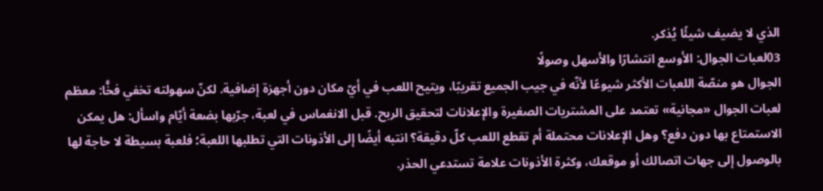الذي لا يضيف شيئًا يُذكر.
03لعبات الجوال: الأوسع انتشارًا والأسهل وصولًا
الجوال هو منصّة اللعبات الأكثر شيوعًا لأنّه في جيب الجميع تقريبًا، ويتيح اللعب في أيّ مكان دون أجهزة إضافية. لكنّ سهولته تخفي فخًّا: معظم لعبات الجوال «مجانية» تعتمد على المشتريات الصغيرة والإعلانات لتحقيق الربح. قبل الانغماس في لعبة، جرّبها بضعة أيّام واسأل: هل يمكن الاستمتاع بها دون دفع؟ وهل الإعلانات محتملة أم تقطع اللعب كلّ دقيقة؟ انتبه أيضًا إلى الأذونات التي تطلبها اللعبة؛ فلعبة بسيطة لا حاجة لها بالوصول إلى جهات اتصالك أو موقعك، وكثرة الأذونات علامة تستدعي الحذر.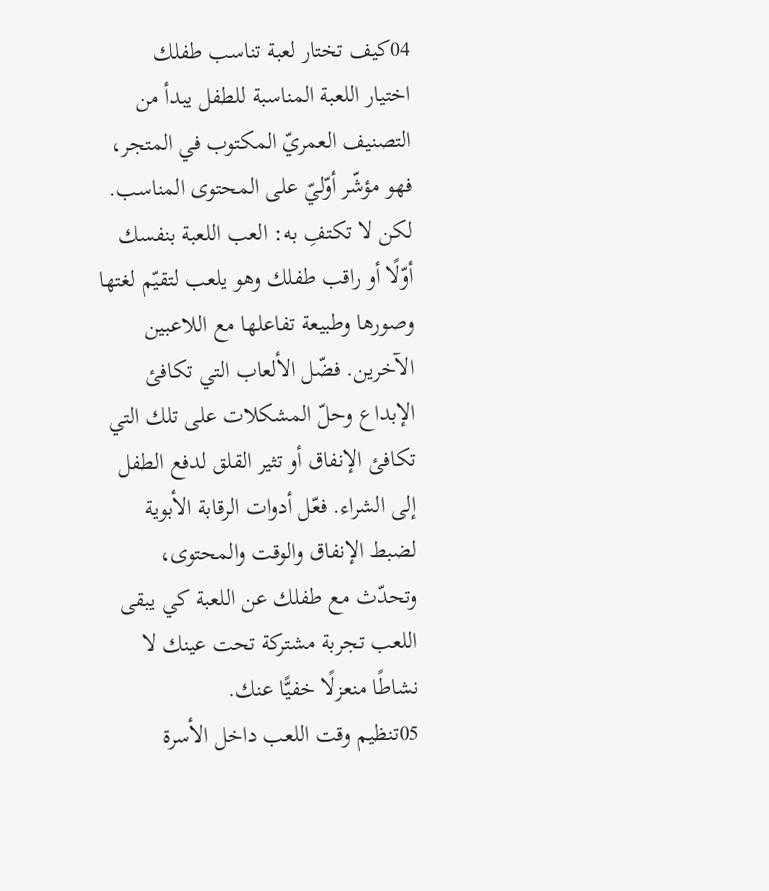04كيف تختار لعبة تناسب طفلك
اختيار اللعبة المناسبة للطفل يبدأ من التصنيف العمريّ المكتوب في المتجر، فهو مؤشّر أوّليّ على المحتوى المناسب. لكن لا تكتفِ به: العب اللعبة بنفسك أوّلًا أو راقب طفلك وهو يلعب لتقيّم لغتها وصورها وطبيعة تفاعلها مع اللاعبين الآخرين. فضّل الألعاب التي تكافئ الإبداع وحلّ المشكلات على تلك التي تكافئ الإنفاق أو تثير القلق لدفع الطفل إلى الشراء. فعّل أدوات الرقابة الأبوية لضبط الإنفاق والوقت والمحتوى، وتحدّث مع طفلك عن اللعبة كي يبقى اللعب تجربة مشتركة تحت عينك لا نشاطًا منعزلًا خفيًّا عنك.
05تنظيم وقت اللعب داخل الأسرة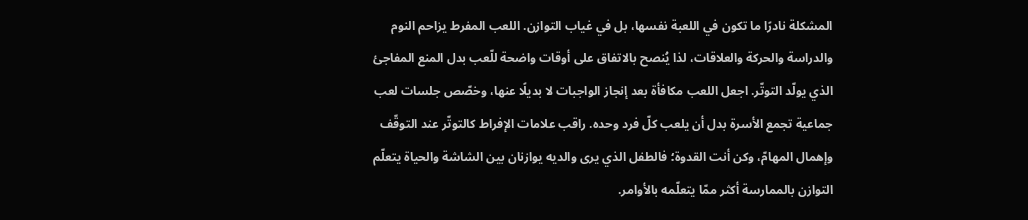المشكلة نادرًا ما تكون في اللعبة نفسها، بل في غياب التوازن. اللعب المفرط يزاحم النوم والدراسة والحركة والعلاقات، لذا يُنصح بالاتفاق على أوقات واضحة للّعب بدل المنع المفاجئ الذي يولّد التوتّر. اجعل اللعب مكافأة بعد إنجاز الواجبات لا بديلًا عنها، وخصّص جلسات لعب جماعية تجمع الأسرة بدل أن يلعب كلّ فرد وحده. راقب علامات الإفراط كالتوتّر عند التوقّف وإهمال المهامّ، وكن أنت القدوة؛ فالطفل الذي يرى والديه يوازنان بين الشاشة والحياة يتعلّم التوازن بالممارسة أكثر ممّا يتعلّمه بالأوامر.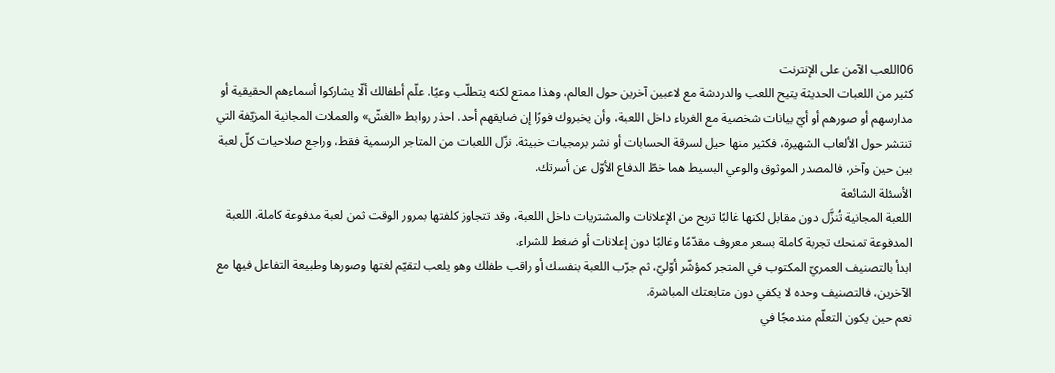06اللعب الآمن على الإنترنت
كثير من اللعبات الحديثة يتيح اللعب والدردشة مع لاعبين آخرين حول العالم، وهذا ممتع لكنه يتطلّب وعيًا. علّم أطفالك ألّا يشاركوا أسماءهم الحقيقية أو مدارسهم أو صورهم أو أيّ بيانات شخصية مع الغرباء داخل اللعبة، وأن يخبروك فورًا إن ضايقهم أحد. احذر روابط «الغشّ» والعملات المجانية المزيّفة التي تنتشر حول الألعاب الشهيرة، فكثير منها حيل لسرقة الحسابات أو نشر برمجيات خبيثة. نزّل اللعبات من المتاجر الرسمية فقط، وراجع صلاحيات كلّ لعبة بين حين وآخر، فالمصدر الموثوق والوعي البسيط هما خطّ الدفاع الأوّل عن أسرتك.
الأسئلة الشائعة
اللعبة المجانية تُنزَّل دون مقابل لكنها غالبًا تربح من الإعلانات والمشتريات داخل اللعبة، وقد تتجاوز كلفتها بمرور الوقت ثمن لعبة مدفوعة كاملة. اللعبة المدفوعة تمنحك تجربة كاملة بسعر معروف مقدّمًا وغالبًا دون إعلانات أو ضغط للشراء.
ابدأ بالتصنيف العمريّ المكتوب في المتجر كمؤشّر أوّليّ، ثم جرّب اللعبة بنفسك أو راقب طفلك وهو يلعب لتقيّم لغتها وصورها وطبيعة التفاعل فيها مع الآخرين، فالتصنيف وحده لا يكفي دون متابعتك المباشرة.
نعم حين يكون التعلّم مندمجًا في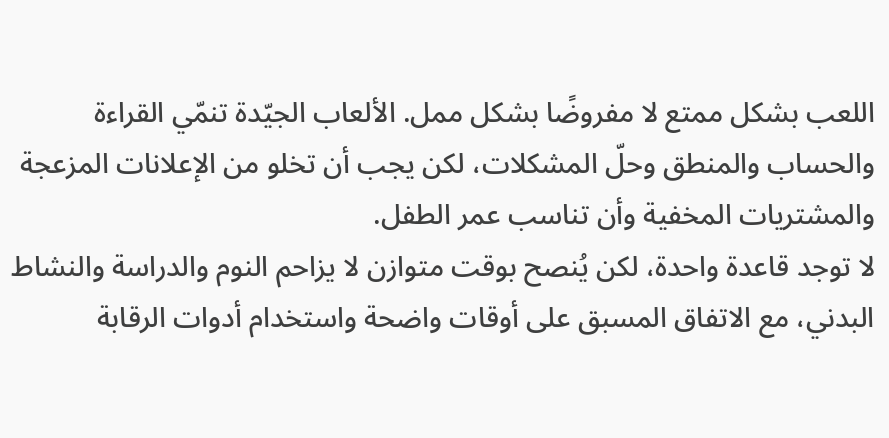اللعب بشكل ممتع لا مفروضًا بشكل ممل. الألعاب الجيّدة تنمّي القراءة والحساب والمنطق وحلّ المشكلات، لكن يجب أن تخلو من الإعلانات المزعجة والمشتريات المخفية وأن تناسب عمر الطفل.
لا توجد قاعدة واحدة، لكن يُنصح بوقت متوازن لا يزاحم النوم والدراسة والنشاط البدني، مع الاتفاق المسبق على أوقات واضحة واستخدام أدوات الرقابة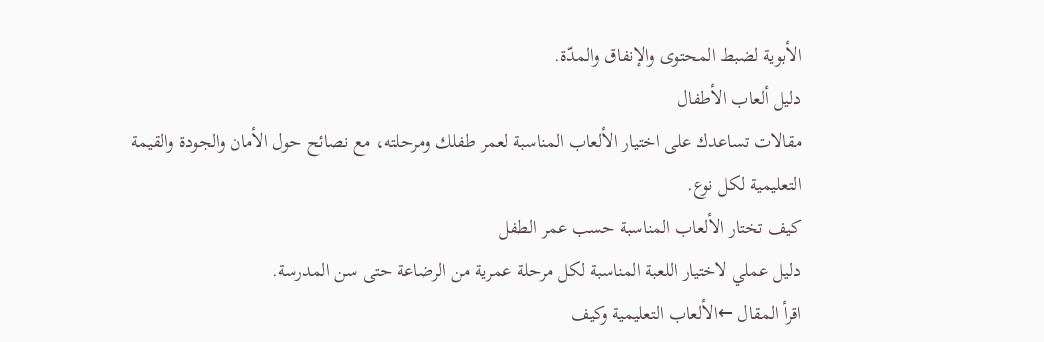الأبوية لضبط المحتوى والإنفاق والمدّة.
دليل ألعاب الأطفال
مقالات تساعدك على اختيار الألعاب المناسبة لعمر طفلك ومرحلته، مع نصائح حول الأمان والجودة والقيمة التعليمية لكل نوع.
كيف تختار الألعاب المناسبة حسب عمر الطفل
دليل عملي لاختيار اللعبة المناسبة لكل مرحلة عمرية من الرضاعة حتى سن المدرسة.
اقرأ المقال ←الألعاب التعليمية وكيف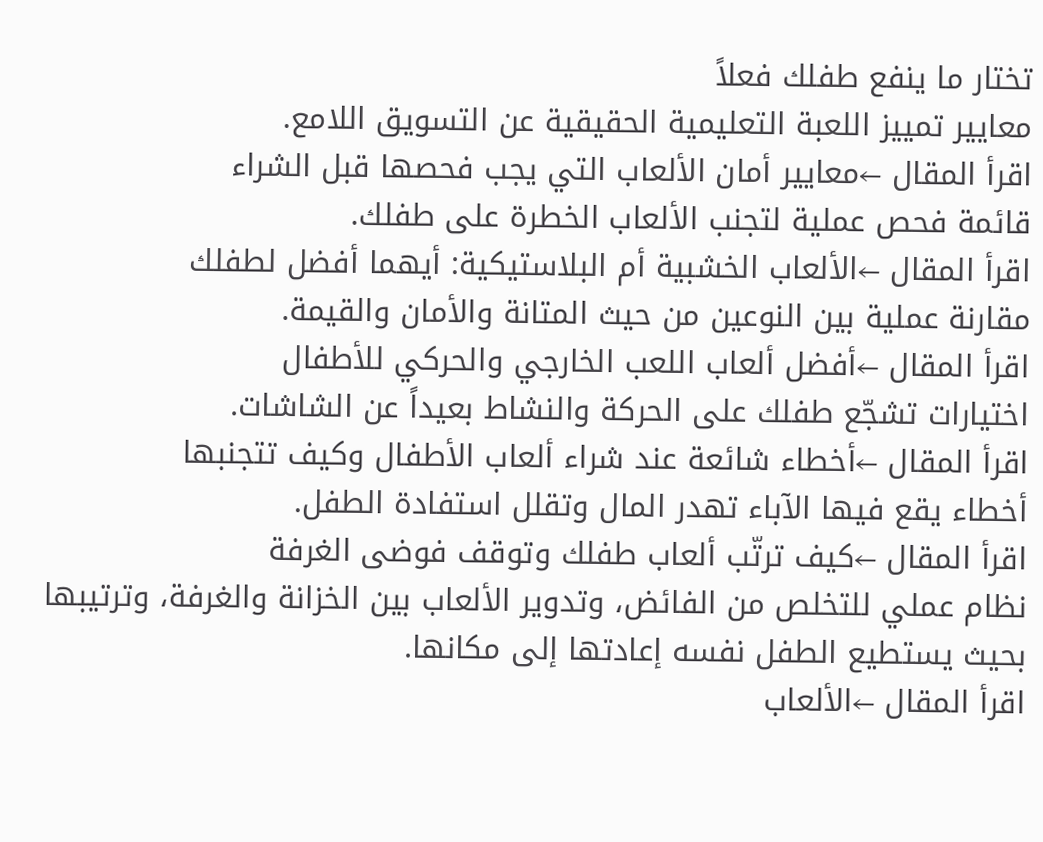تختار ما ينفع طفلك فعلاً
معايير تمييز اللعبة التعليمية الحقيقية عن التسويق اللامع.
اقرأ المقال ←معايير أمان الألعاب التي يجب فحصها قبل الشراء
قائمة فحص عملية لتجنب الألعاب الخطرة على طفلك.
اقرأ المقال ←الألعاب الخشبية أم البلاستيكية: أيهما أفضل لطفلك
مقارنة عملية بين النوعين من حيث المتانة والأمان والقيمة.
اقرأ المقال ←أفضل ألعاب اللعب الخارجي والحركي للأطفال
اختيارات تشجّع طفلك على الحركة والنشاط بعيداً عن الشاشات.
اقرأ المقال ←أخطاء شائعة عند شراء ألعاب الأطفال وكيف تتجنبها
أخطاء يقع فيها الآباء تهدر المال وتقلل استفادة الطفل.
اقرأ المقال ←كيف ترتّب ألعاب طفلك وتوقف فوضى الغرفة
نظام عملي للتخلص من الفائض، وتدوير الألعاب بين الخزانة والغرفة، وترتيبها بحيث يستطيع الطفل نفسه إعادتها إلى مكانها.
اقرأ المقال ←الألعاب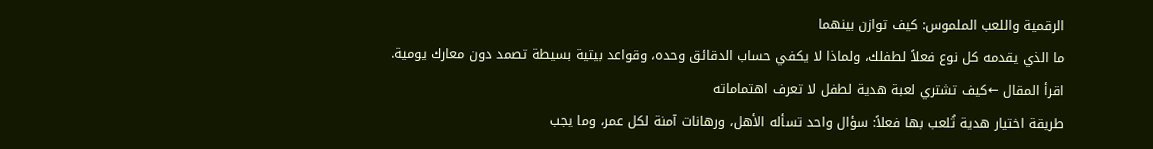الرقمية واللعب الملموس: كيف توازن بينهما
ما الذي يقدمه كل نوع فعلاً لطفلك، ولماذا لا يكفي حساب الدقائق وحده، وقواعد بيتية بسيطة تصمد دون معارك يومية.
اقرأ المقال ←كيف تشتري لعبة هدية لطفل لا تعرف اهتماماته
طريقة اختيار هدية تُلعب بها فعلاً: سؤال واحد تسأله الأهل، ورهانات آمنة لكل عمر، وما يجب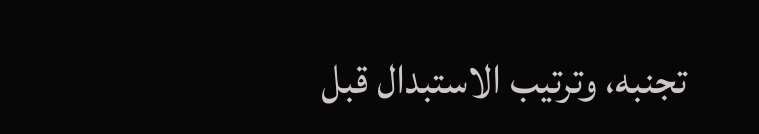تجنبه، وترتيب الاستبدال قبل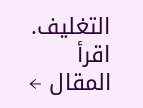التغليف.
اقرأ المقال ←